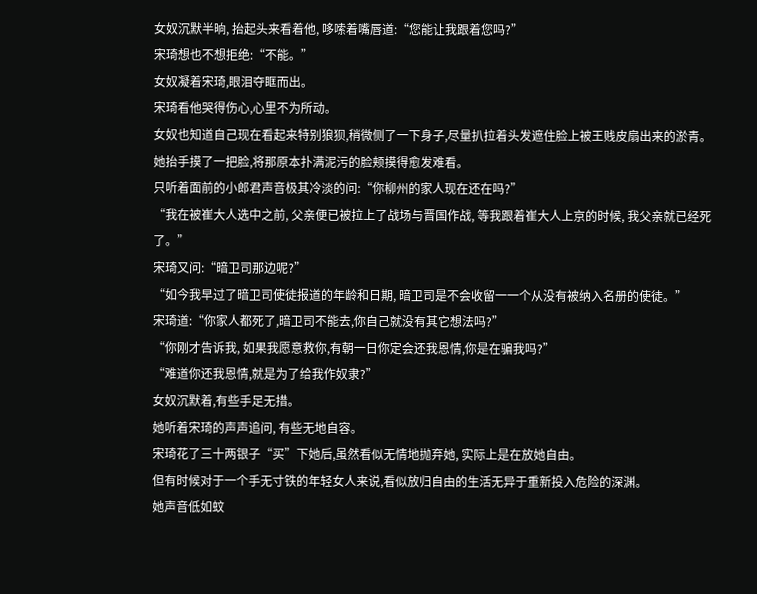女奴沉默半晌, 抬起头来看着他, 哆嗦着嘴唇道:“您能让我跟着您吗?”
宋琦想也不想拒绝:“不能。”
女奴凝着宋琦,眼泪夺眶而出。
宋琦看他哭得伤心,心里不为所动。
女奴也知道自己现在看起来特别狼狈,稍微侧了一下身子,尽量扒拉着头发遮住脸上被王贱皮扇出来的淤青。
她抬手摸了一把脸,将那原本扑满泥污的脸颊摸得愈发难看。
只听着面前的小郎君声音极其冷淡的问:“你柳州的家人现在还在吗?”
“我在被崔大人选中之前, 父亲便已被拉上了战场与晋国作战, 等我跟着崔大人上京的时候, 我父亲就已经死了。”
宋琦又问:“暗卫司那边呢?”
“如今我早过了暗卫司使徒报道的年龄和日期, 暗卫司是不会收留一一个从没有被纳入名册的使徒。”
宋琦道:“你家人都死了,暗卫司不能去,你自己就没有其它想法吗?”
“你刚才告诉我, 如果我愿意救你,有朝一日你定会还我恩情,你是在骗我吗?”
“难道你还我恩情,就是为了给我作奴隶?”
女奴沉默着,有些手足无措。
她听着宋琦的声声追问, 有些无地自容。
宋琦花了三十两银子“买”下她后,虽然看似无情地抛弃她, 实际上是在放她自由。
但有时候对于一个手无寸铁的年轻女人来说,看似放归自由的生活无异于重新投入危险的深渊。
她声音低如蚊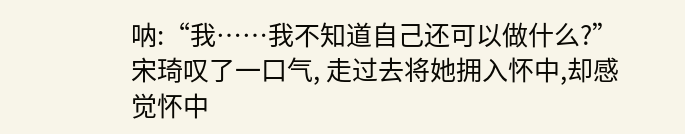呐:“我……我不知道自己还可以做什么?”
宋琦叹了一口气, 走过去将她拥入怀中,却感觉怀中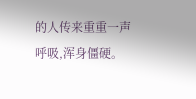的人传来重重一声呼吸,浑身僵硬。